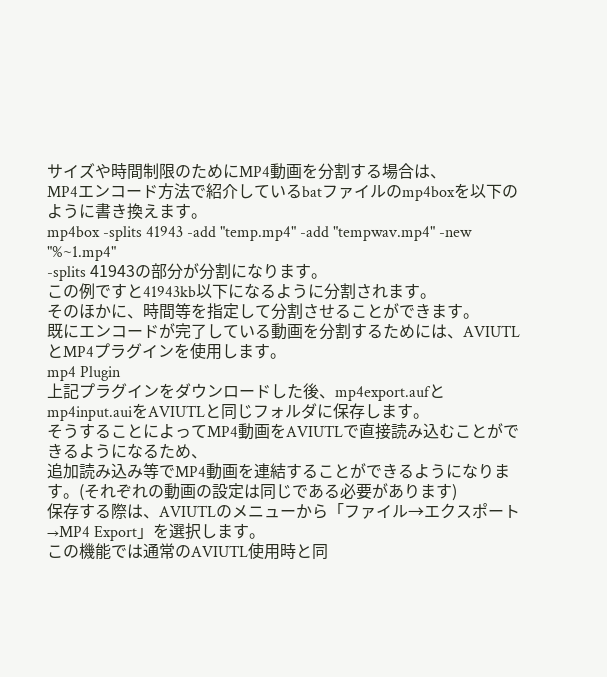サイズや時間制限のためにMP4動画を分割する場合は、
MP4エンコード方法で紹介しているbatファイルのmp4boxを以下のように書き換えます。
mp4box -splits 41943 -add "temp.mp4" -add "tempwav.mp4" -new "%~1.mp4"
-splits 41943の部分が分割になります。
この例ですと41943kb以下になるように分割されます。
そのほかに、時間等を指定して分割させることができます。
既にエンコードが完了している動画を分割するためには、AVIUTLとMP4プラグインを使用します。
mp4 Plugin
上記プラグインをダウンロードした後、mp4export.aufとmp4input.auiをAVIUTLと同じフォルダに保存します。
そうすることによってMP4動画をAVIUTLで直接読み込むことができるようになるため、
追加読み込み等でMP4動画を連結することができるようになります。(それぞれの動画の設定は同じである必要があります)
保存する際は、AVIUTLのメニューから「ファイル→エクスポート→MP4 Export」を選択します。
この機能では通常のAVIUTL使用時と同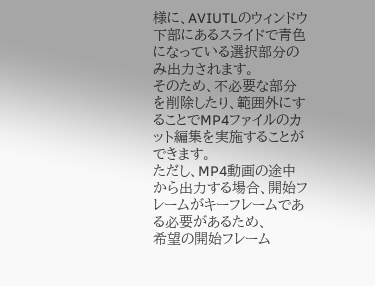様に、AVIUTLのウィンドウ下部にあるスライドで青色になっている選択部分のみ出力されます。
そのため、不必要な部分を削除したり、範囲外にすることでMP4ファイルのカット編集を実施することができます。
ただし、MP4動画の途中から出力する場合、開始フレームがキーフレームである必要があるため、
希望の開始フレーム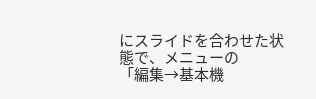にスライドを合わせた状態で、メニューの
「編集→基本機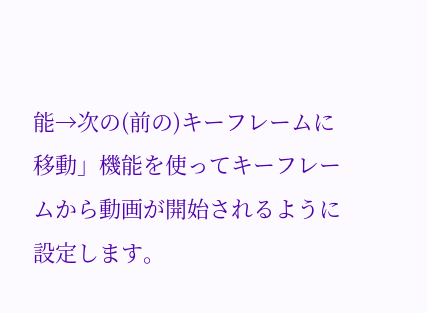能→次の(前の)キーフレームに移動」機能を使ってキーフレームから動画が開始されるように設定します。